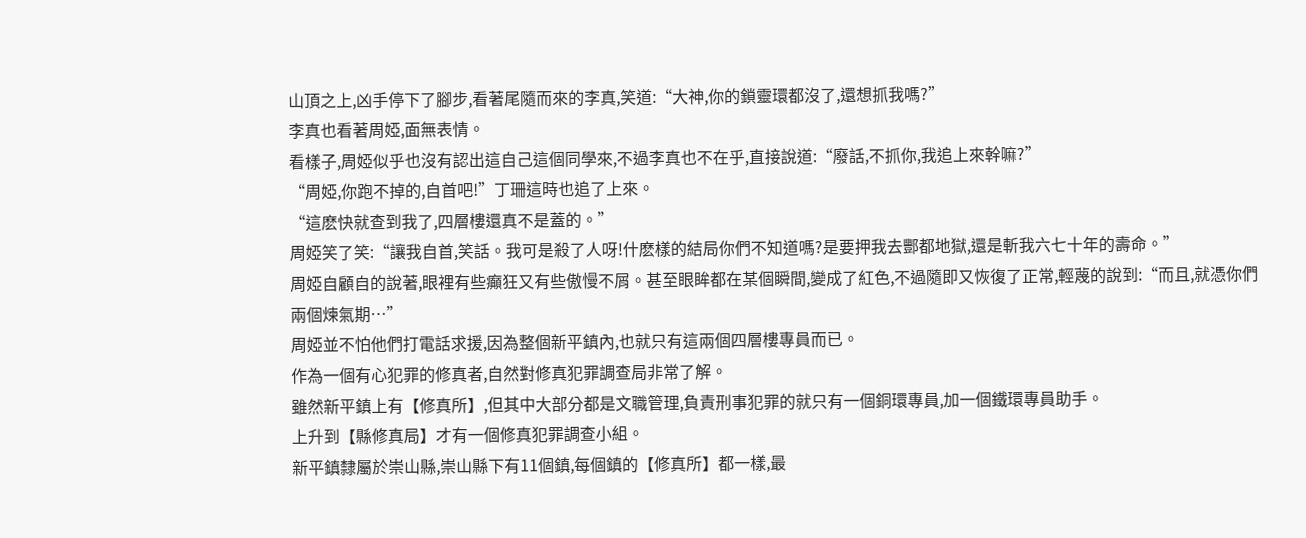山頂之上,凶手停下了腳步,看著尾隨而來的李真,笑道:“大神,你的鎖靈環都沒了,還想抓我嗎?”
李真也看著周婭,面無表情。
看樣子,周婭似乎也沒有認出這自己這個同學來,不過李真也不在乎,直接說道:“廢話,不抓你,我追上來幹嘛?”
“周婭,你跑不掉的,自首吧!”丁珊這時也追了上來。
“這麽快就查到我了,四層樓還真不是蓋的。”
周婭笑了笑:“讓我自首,笑話。我可是殺了人呀!什麽樣的結局你們不知道嗎?是要押我去酆都地獄,還是斬我六七十年的壽命。”
周婭自顧自的說著,眼裡有些癲狂又有些傲慢不屑。甚至眼眸都在某個瞬間,變成了紅色,不過隨即又恢復了正常,輕蔑的說到:“而且,就憑你們兩個煉氣期…”
周婭並不怕他們打電話求援,因為整個新平鎮內,也就只有這兩個四層樓專員而已。
作為一個有心犯罪的修真者,自然對修真犯罪調查局非常了解。
雖然新平鎮上有【修真所】,但其中大部分都是文職管理,負責刑事犯罪的就只有一個銅環專員,加一個鐵環專員助手。
上升到【縣修真局】才有一個修真犯罪調查小組。
新平鎮隸屬於崇山縣,崇山縣下有11個鎮,每個鎮的【修真所】都一樣,最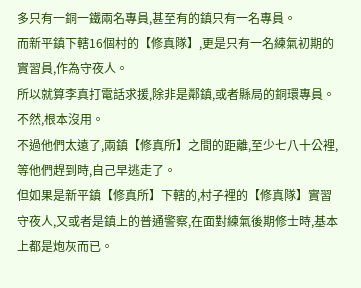多只有一銅一鐵兩名專員,甚至有的鎮只有一名專員。
而新平鎮下轄16個村的【修真隊】,更是只有一名練氣初期的實習員,作為守夜人。
所以就算李真打電話求援,除非是鄰鎮,或者縣局的銅環專員。
不然,根本沒用。
不過他們太遠了,兩鎮【修真所】之間的距離,至少七八十公裡,等他們趕到時,自己早逃走了。
但如果是新平鎮【修真所】下轄的,村子裡的【修真隊】實習守夜人,又或者是鎮上的普通警察,在面對練氣後期修士時,基本上都是炮灰而已。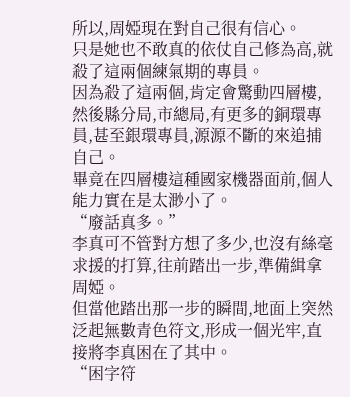所以,周婭現在對自己很有信心。
只是她也不敢真的依仗自己修為高,就殺了這兩個練氣期的專員。
因為殺了這兩個,肯定會驚動四層樓,然後縣分局,市總局,有更多的銅環專員,甚至銀環專員,源源不斷的來追捕自己。
畢竟在四層樓這種國家機器面前,個人能力實在是太渺小了。
“廢話真多。”
李真可不管對方想了多少,也沒有絲毫求援的打算,往前踏出一步,準備緝拿周婭。
但當他踏出那一步的瞬間,地面上突然泛起無數青色符文,形成一個光牢,直接將李真困在了其中。
“困字符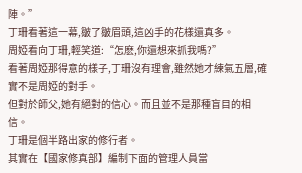陣。”
丁珊看著這一幕,皺了皺眉頭,這凶手的花樣還真多。
周婭看向丁珊,輕笑道:“怎麽,你還想來抓我嗎?”
看著周婭那得意的樣子,丁珊沒有理會,雖然她才練氣五層,確實不是周婭的對手。
但對於師父,她有絕對的信心。而且並不是那種盲目的相信。
丁珊是個半路出家的修行者。
其實在【國家修真部】編制下面的管理人員當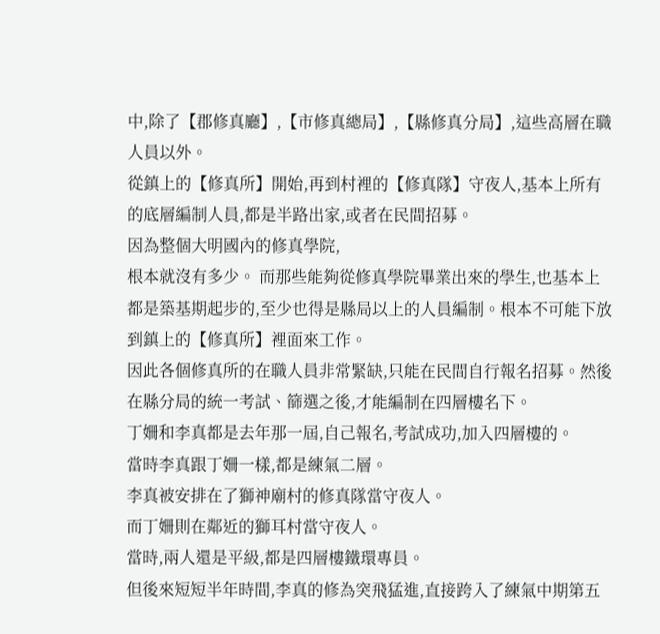中,除了【郡修真廳】,【市修真總局】,【縣修真分局】,這些高層在職人員以外。
從鎮上的【修真所】開始,再到村裡的【修真隊】守夜人,基本上所有的底層編制人員,都是半路出家,或者在民間招募。
因為整個大明國內的修真學院,
根本就沒有多少。 而那些能夠從修真學院畢業出來的學生,也基本上都是築基期起步的,至少也得是縣局以上的人員編制。根本不可能下放到鎮上的【修真所】裡面來工作。
因此各個修真所的在職人員非常緊缺,只能在民間自行報名招募。然後在縣分局的統一考試、篩選之後,才能編制在四層樓名下。
丁姍和李真都是去年那一屆,自己報名,考試成功,加入四層樓的。
當時李真跟丁姍一樣,都是練氣二層。
李真被安排在了獅神廟村的修真隊當守夜人。
而丁姍則在鄰近的獅耳村當守夜人。
當時,兩人還是平級,都是四層樓鐵環專員。
但後來短短半年時間,李真的修為突飛猛進,直接跨入了練氣中期第五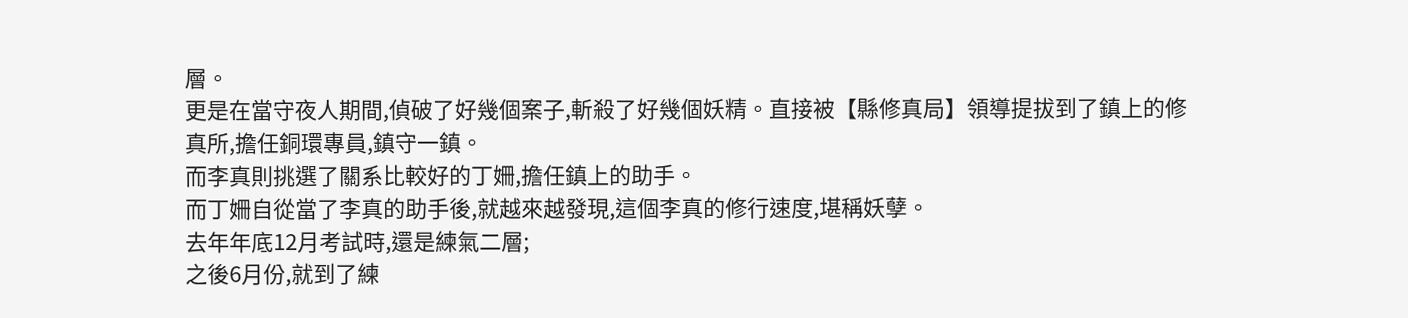層。
更是在當守夜人期間,偵破了好幾個案子,斬殺了好幾個妖精。直接被【縣修真局】領導提拔到了鎮上的修真所,擔任銅環專員,鎮守一鎮。
而李真則挑選了關系比較好的丁姍,擔任鎮上的助手。
而丁姍自從當了李真的助手後,就越來越發現,這個李真的修行速度,堪稱妖孽。
去年年底12月考試時,還是練氣二層;
之後6月份,就到了練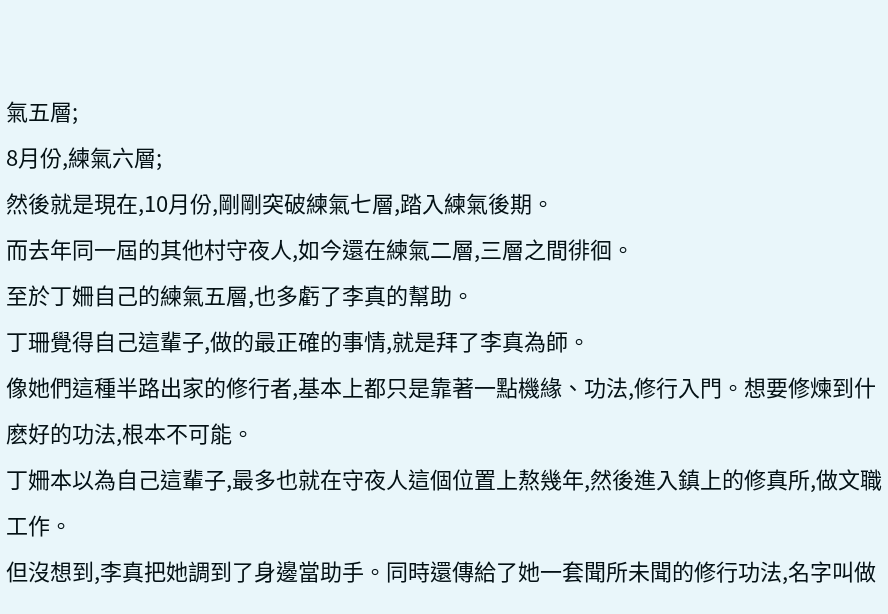氣五層;
8月份,練氣六層;
然後就是現在,10月份,剛剛突破練氣七層,踏入練氣後期。
而去年同一屆的其他村守夜人,如今還在練氣二層,三層之間徘徊。
至於丁姍自己的練氣五層,也多虧了李真的幫助。
丁珊覺得自己這輩子,做的最正確的事情,就是拜了李真為師。
像她們這種半路出家的修行者,基本上都只是靠著一點機緣、功法,修行入門。想要修煉到什麽好的功法,根本不可能。
丁姍本以為自己這輩子,最多也就在守夜人這個位置上熬幾年,然後進入鎮上的修真所,做文職工作。
但沒想到,李真把她調到了身邊當助手。同時還傳給了她一套聞所未聞的修行功法,名字叫做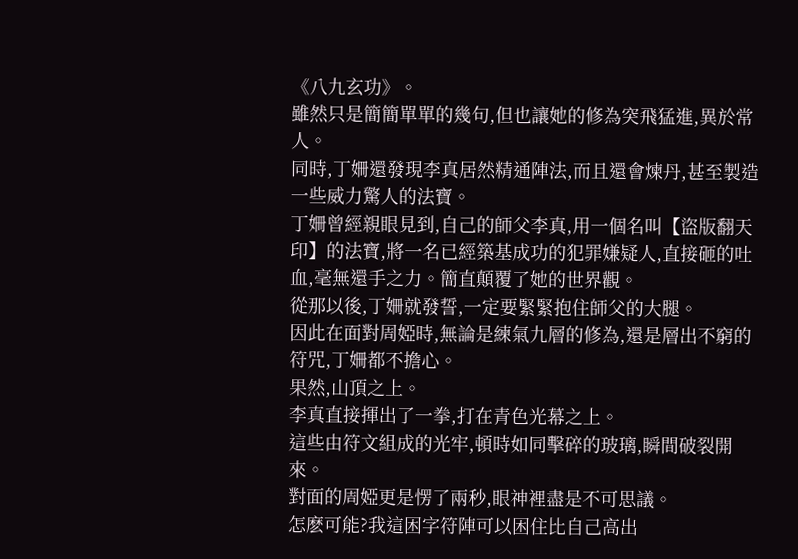《八九玄功》。
雖然只是簡簡單單的幾句,但也讓她的修為突飛猛進,異於常人。
同時,丁姍還發現李真居然精通陣法,而且還會煉丹,甚至製造一些威力驚人的法寶。
丁姍曾經親眼見到,自己的師父李真,用一個名叫【盜版翻天印】的法寶,將一名已經築基成功的犯罪嫌疑人,直接砸的吐血,毫無還手之力。簡直顛覆了她的世界觀。
從那以後,丁姍就發誓,一定要緊緊抱住師父的大腿。
因此在面對周婭時,無論是練氣九層的修為,還是層出不窮的符咒,丁姍都不擔心。
果然,山頂之上。
李真直接揮出了一拳,打在青色光幕之上。
這些由符文組成的光牢,頓時如同擊碎的玻璃,瞬間破裂開來。
對面的周婭更是愣了兩秒,眼神裡盡是不可思議。
怎麽可能?我這困字符陣可以困住比自己高出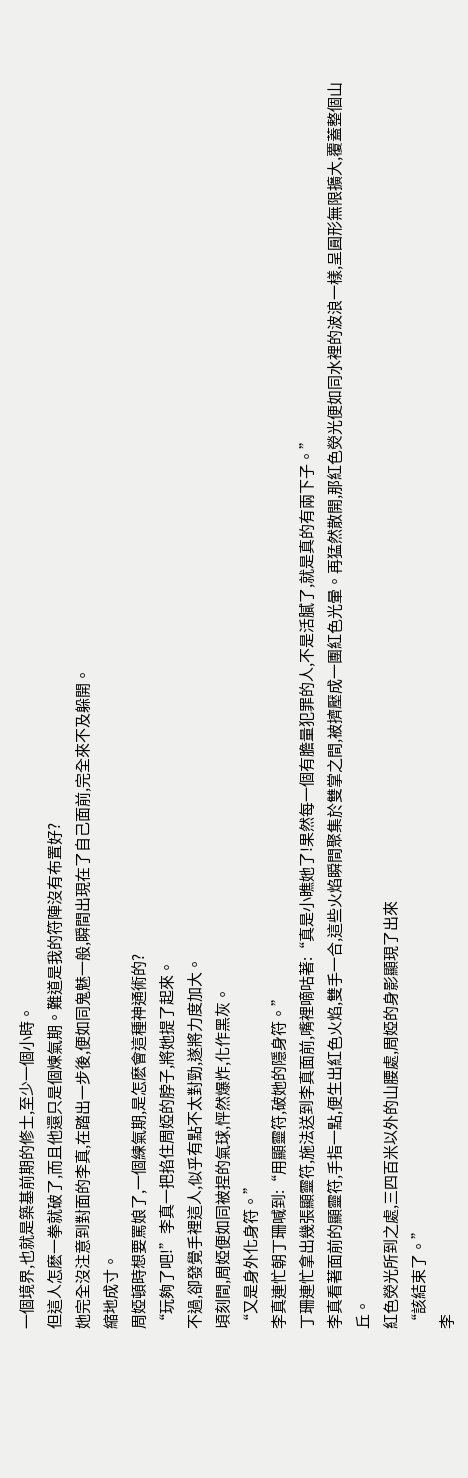一個境界,也就是築基前期的修士,至少一個小時。
但這人怎麽一拳就破了,而且他還只是個煉氣期。難道是我的符陣沒有布置好?
她完全沒注意到對面的李真,在踏出一步後,便如同鬼魅一般,瞬間出現在了自己面前,完全來不及躲開。
縮地成寸。
周婭頓時想要罵娘了,一個練氣期,是怎麽會這種神通術的?
“玩夠了吧!”李真一把掐住周婭的脖子,將她提了起來。
不過,卻發覺手裡這人,似乎有點不太對勁,遂將力度加大。
頃刻間,周婭便如同被捏的氣球,怦然爆炸,化作黑灰。
“又是身外化身符。”
李真連忙朝丁珊喊到:“用顯靈符,破她的隱身符。”
丁珊連忙拿出幾張顯靈符,施法送到李真面前,嘴裡嘀咕著:“真是小瞧她了!果然每一個有膽量犯罪的人,不是活膩了,就是真的有兩下子。”
李真看著面前的顯靈符,手指一點,便生出紅色火焰,雙手一合,這些火焰瞬間聚集於雙掌之間,被擠壓成一團紅色光暈。再猛然散開,那紅色熒光便如同水裡的波浪一樣,呈圓形無限擴大,覆蓋整個山丘。
紅色熒光所到之處,三四百米以外的山腰處,周婭的身影顯現了出來
“該結束了。”
李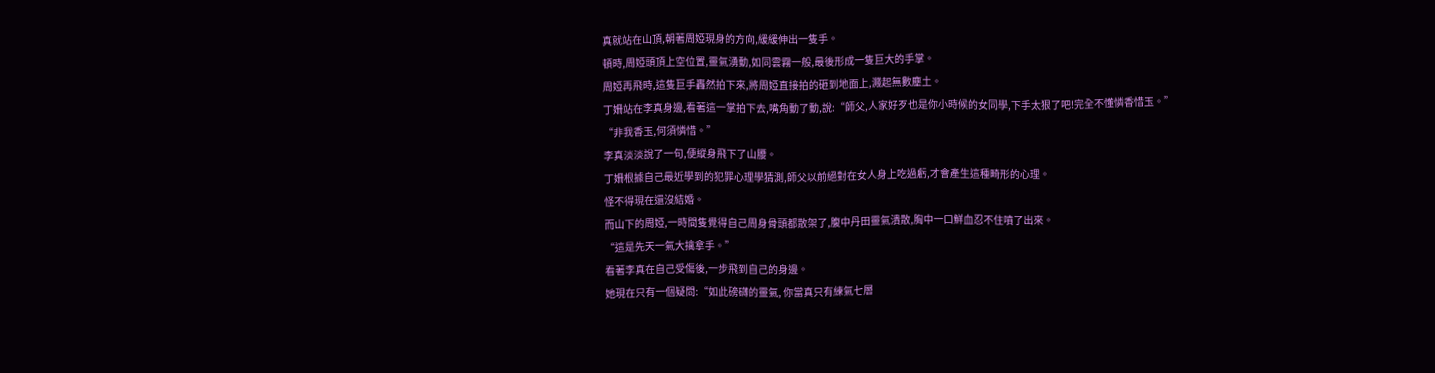真就站在山頂,朝著周婭現身的方向,緩緩伸出一隻手。
頓時,周婭頭頂上空位置,靈氣湧動,如同雲霧一般,最後形成一隻巨大的手掌。
周婭再飛時,這隻巨手轟然拍下來,將周婭直接拍的砸到地面上,濺起無數塵土。
丁姍站在李真身邊,看著這一掌拍下去,嘴角動了動,說:“師父,人家好歹也是你小時候的女同學,下手太狠了吧!完全不懂憐香惜玉。”
“非我香玉,何須憐惜。”
李真淡淡說了一句,便縱身飛下了山腰。
丁姍根據自己最近學到的犯罪心理學猜測,師父以前絕對在女人身上吃過虧,才會產生這種畸形的心理。
怪不得現在還沒結婚。
而山下的周婭,一時間隻覺得自己周身骨頭都散架了,腹中丹田靈氣潰散,胸中一口鮮血忍不住噴了出來。
“這是先天一氣大擒拿手。”
看著李真在自己受傷後,一步飛到自己的身邊。
她現在只有一個疑問:“如此磅礴的靈氣, 你當真只有練氣七層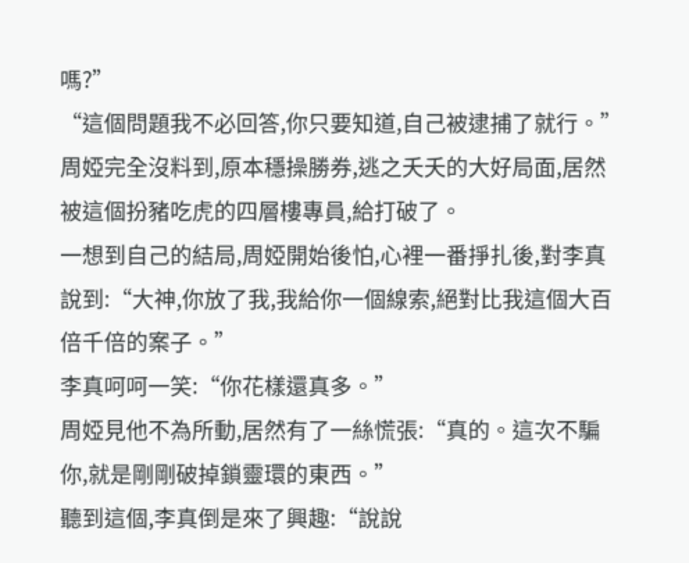嗎?”
“這個問題我不必回答,你只要知道,自己被逮捕了就行。”
周婭完全沒料到,原本穩操勝券,逃之夭夭的大好局面,居然被這個扮豬吃虎的四層樓專員,給打破了。
一想到自己的結局,周婭開始後怕,心裡一番掙扎後,對李真說到:“大神,你放了我,我給你一個線索,絕對比我這個大百倍千倍的案子。”
李真呵呵一笑:“你花樣還真多。”
周婭見他不為所動,居然有了一絲慌張:“真的。這次不騙你,就是剛剛破掉鎖靈環的東西。”
聽到這個,李真倒是來了興趣:“說說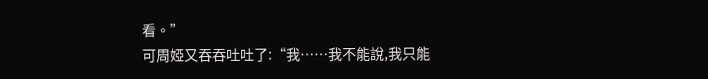看。”
可周婭又吞吞吐吐了:“我……我不能說,我只能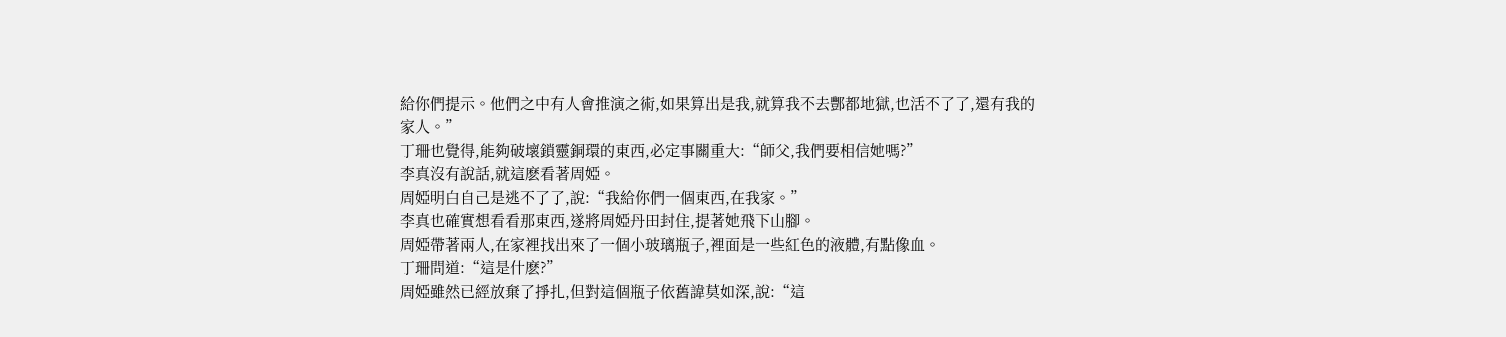給你們提示。他們之中有人會推演之術,如果算出是我,就算我不去酆都地獄,也活不了了,還有我的家人。”
丁珊也覺得,能夠破壞鎖靈銅環的東西,必定事關重大:“師父,我們要相信她嗎?”
李真沒有說話,就這麽看著周婭。
周婭明白自己是逃不了了,說:“我給你們一個東西,在我家。”
李真也確實想看看那東西,遂將周婭丹田封住,提著她飛下山腳。
周婭帶著兩人,在家裡找出來了一個小玻璃瓶子,裡面是一些紅色的液體,有點像血。
丁珊問道:“這是什麽?”
周婭雖然已經放棄了掙扎,但對這個瓶子依舊諱莫如深,說:“這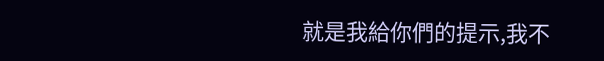就是我給你們的提示,我不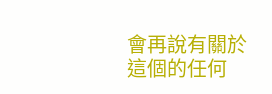會再說有關於這個的任何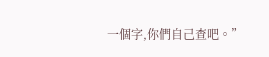一個字,你們自己查吧。”